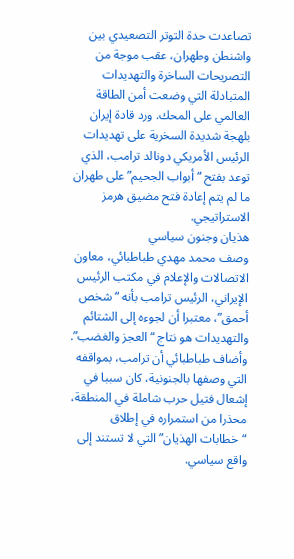تصاعدت حدة التوتر التصعيدي بين واشنطن وطهران، عقب موجة من التصريحات الساخرة والتهديدات المتبادلة التي وضعت أمن الطاقة العالمي على المحك. ورد قادة إيران بلهجة شديدة السخرية على تهديدات الرئيس الأمريكي دونالد ترامب، الذي توعد بفتح “أبواب الجحيم” على طهران ما لم يتم إعادة فتح مضيق هرمز الاستراتيجي.
هذيان وجنون سياسي
وصف محمد مهدي طباطبائي، معاون الاتصالات والإعلام في مكتب الرئيس الإيراني، الرئيس ترامب بأنه “شخص أحمق”، معتبرا أن لجوءه إلى الشتائم والتهديدات هو نتاج “العجز والغضب”. وأضاف طباطبائي أن ترامب، بمواقفه التي وصفها بالجنونية، كان سببا في إشعال فتيل حرب شاملة في المنطقة، محذرا من استمراره في إطلاق “خطابات الهذيان” التي لا تستند إلى واقع سياسي.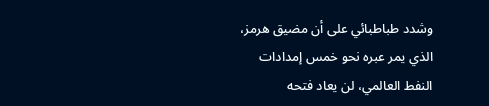وشدد طباطبائي على أن مضيق هرمز، الذي يمر عبره نحو خمس إمدادات النفط العالمي، لن يعاد فتحه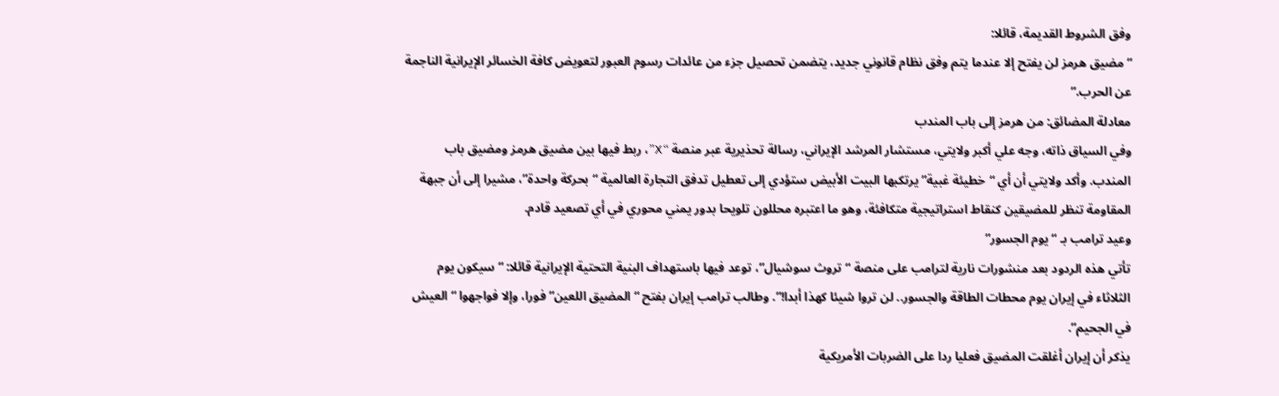وفق الشروط القديمة، قائلا:
“مضيق هرمز لن يفتح إلا عندما يتم وفق نظام قانوني جديد، يتضمن تحصيل جزء من عائدات رسوم العبور لتعويض كافة الخسائر الإيرانية الناجمة عن الحرب.”
معادلة المضائق: من هرمز إلى باب المندب
وفي السياق ذاته، وجه علي أكبر ولايتي، مستشار المرشد الإيراني، رسالة تحذيرية عبر منصة “X”، ربط فيها بين مضيق هرمز ومضيق باب المندب. وأكد ولايتي أن أي “خطيئة غبية” يرتكبها البيت الأبيض ستؤدي إلى تعطيل تدفق التجارة العالمية “بحركة واحدة”، مشيرا إلى أن جبهة المقاومة تنظر للمضيقين كنقاط استراتيجية متكافئة، وهو ما اعتبره محللون تلويحا بدور يمني محوري في أي تصعيد قادم.
وعيد ترامب بـ “يوم الجسور”
تأتي هذه الردود بعد منشورات نارية لترامب على منصة “تروث سوشيال”، توعد فيها باستهداف البنية التحتية الإيرانية قائلا: “سيكون يوم الثلاثاء في إيران يوم محطات الطاقة والجسور.. لن تروا شيئا كهذا أبدا!”. وطالب ترامب إيران بفتح “المضيق اللعين” فورا، وإلا فواجهوا “العيش في الجحيم”.
يذكر أن إيران أغلقت المضيق فعليا ردا على الضربات الأمريكية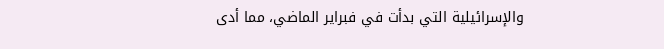والإسرائيلية التي بدأت في فبراير الماضي، مما أدى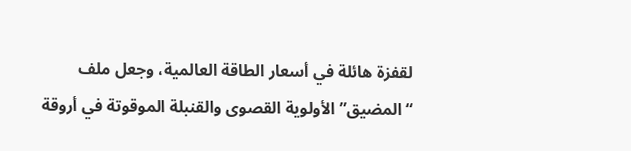لقفزة هائلة في أسعار الطاقة العالمية، وجعل ملف “المضيق” الأولوية القصوى والقنبلة الموقوتة في أروقة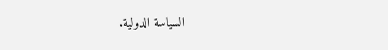السياسة الدولية.